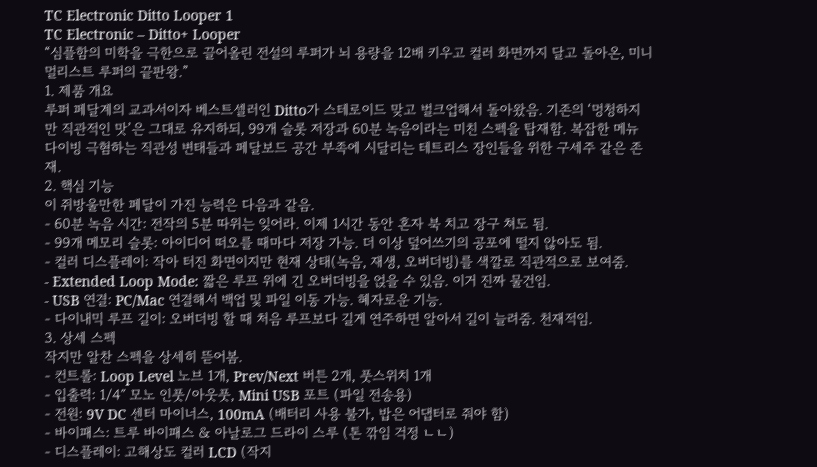TC Electronic Ditto Looper 1
TC Electronic – Ditto+ Looper
“심플함의 미학을 극한으로 끌어올린 전설의 루퍼가 뇌 용량을 12배 키우고 컬러 화면까지 달고 돌아온, 미니멀리스트 루퍼의 끝판왕.”
1. 제품 개요
루퍼 페달계의 교과서이자 베스트셀러인 Ditto가 스테로이드 맞고 벌크업해서 돌아왔음. 기존의 ‘멍청하지만 직관적인 맛’은 그대로 유지하되, 99개 슬롯 저장과 60분 녹음이라는 미친 스펙을 탑재함. 복잡한 메뉴 다이빙 극혐하는 직관성 변태들과 페달보드 공간 부족에 시달리는 테트리스 장인들을 위한 구세주 같은 존재.
2. 핵심 기능
이 쥐방울만한 페달이 가진 능력은 다음과 같음.
- 60분 녹음 시간: 전작의 5분 따위는 잊어라. 이제 1시간 동안 혼자 북 치고 장구 쳐도 됨.
- 99개 메모리 슬롯: 아이디어 떠오를 때마다 저장 가능. 더 이상 덮어쓰기의 공포에 떨지 않아도 됨.
- 컬러 디스플레이: 작아 터진 화면이지만 현재 상태(녹음, 재생, 오버더빙)를 색깔로 직관적으로 보여줌.
- Extended Loop Mode: 짧은 루프 위에 긴 오버더빙을 얹을 수 있음. 이거 진짜 물건임.
- USB 연결: PC/Mac 연결해서 백업 및 파일 이동 가능. 혜자로운 기능.
- 다이내믹 루프 길이: 오버더빙 할 때 처음 루프보다 길게 연주하면 알아서 길이 늘려줌. 천재적임.
3. 상세 스펙
작지만 알찬 스펙을 상세히 뜯어봄.
- 컨트롤: Loop Level 노브 1개, Prev/Next 버튼 2개, 풋스위치 1개
- 입출력: 1/4″ 모노 인풋/아웃풋, Mini USB 포트 (파일 전송용)
- 전원: 9V DC 센터 마이너스, 100mA (배터리 사용 불가, 밥은 어댑터로 줘야 함)
- 바이패스: 트루 바이패스 & 아날로그 드라이 스루 (톤 깎임 걱정 ㄴㄴ)
- 디스플레이: 고해상도 컬러 LCD (작지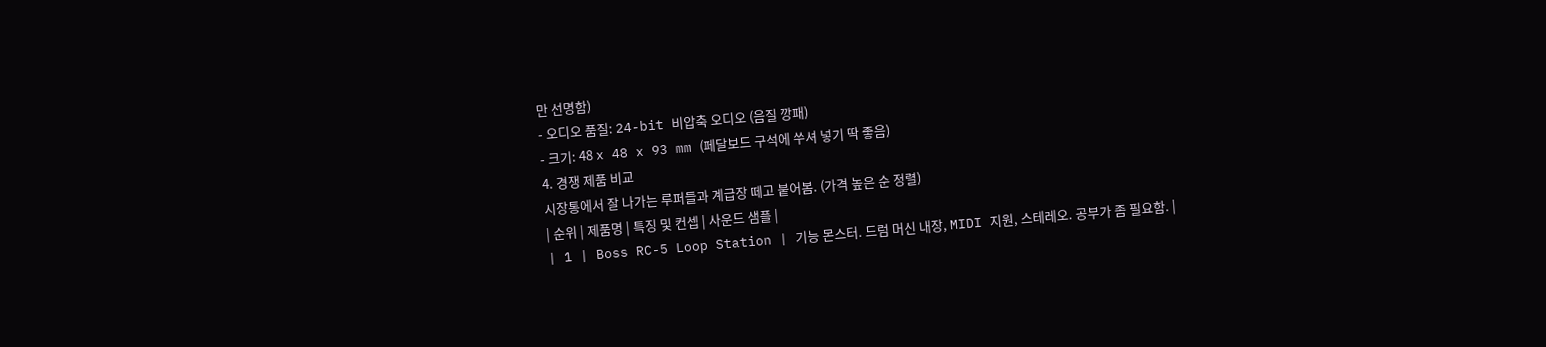만 선명함)
- 오디오 품질: 24-bit 비압축 오디오 (음질 깡패)
- 크기: 48 x 48 x 93 mm (페달보드 구석에 쑤셔 넣기 딱 좋음)
4. 경쟁 제품 비교
시장통에서 잘 나가는 루퍼들과 계급장 떼고 붙어봄. (가격 높은 순 정렬)
| 순위 | 제품명 | 특징 및 컨셉 | 사운드 샘플 |
| 1 | Boss RC-5 Loop Station | 기능 몬스터. 드럼 머신 내장, MIDI 지원, 스테레오. 공부가 좀 필요함. |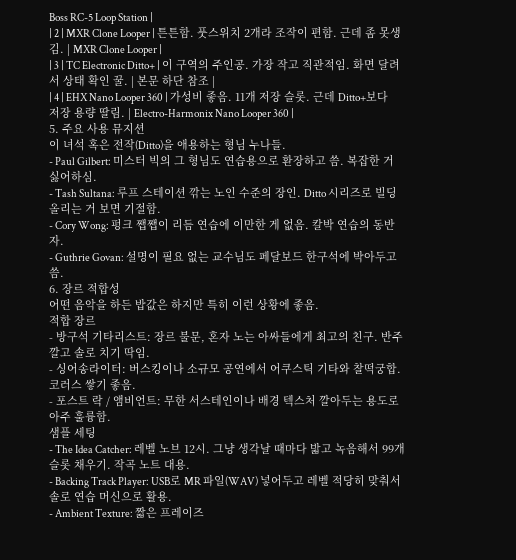Boss RC-5 Loop Station |
| 2 | MXR Clone Looper | 튼튼함. 풋스위치 2개라 조작이 편함. 근데 좀 못생김. | MXR Clone Looper |
| 3 | TC Electronic Ditto+ | 이 구역의 주인공. 가장 작고 직관적임. 화면 달려서 상태 확인 꿀. | 본문 하단 참조 |
| 4 | EHX Nano Looper 360 | 가성비 좋음. 11개 저장 슬롯. 근데 Ditto+보다 저장 용량 딸림. | Electro-Harmonix Nano Looper 360 |
5. 주요 사용 뮤지션
이 녀석 혹은 전작(Ditto)을 애용하는 형님 누나들.
- Paul Gilbert: 미스터 빅의 그 형님도 연습용으로 환장하고 씀. 복잡한 거 싫어하심.
- Tash Sultana: 루프 스테이션 깎는 노인 수준의 장인. Ditto 시리즈로 빌딩 올리는 거 보면 기절함.
- Cory Wong: 펑크 쨉쨉이 리듬 연습에 이만한 게 없음. 칼박 연습의 동반자.
- Guthrie Govan: 설명이 필요 없는 교수님도 페달보드 한구석에 박아두고 씀.
6. 장르 적합성
어떤 음악을 하든 밥값은 하지만 특히 이런 상황에 좋음.
적합 장르
- 방구석 기타리스트: 장르 불문, 혼자 노는 아싸들에게 최고의 친구. 반주 깔고 솔로 치기 딱임.
- 싱어송라이터: 버스킹이나 소규모 공연에서 어쿠스틱 기타와 찰떡궁합. 코러스 쌓기 좋음.
- 포스트 락 / 앰비언트: 무한 서스테인이나 배경 텍스처 깔아두는 용도로 아주 훌륭함.
샘플 세팅
- The Idea Catcher: 레벨 노브 12시. 그냥 생각날 때마다 밟고 녹음해서 99개 슬롯 채우기. 작곡 노트 대용.
- Backing Track Player: USB로 MR 파일(WAV) 넣어두고 레벨 적당히 맞춰서 솔로 연습 머신으로 활용.
- Ambient Texture: 짧은 프레이즈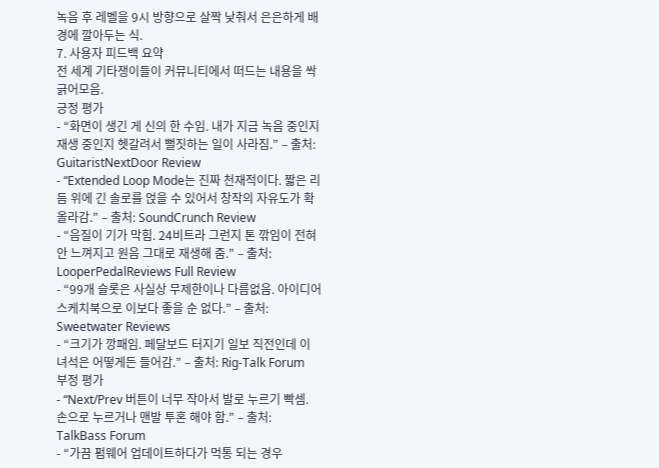녹음 후 레벨을 9시 방향으로 살짝 낮춰서 은은하게 배경에 깔아두는 식.
7. 사용자 피드백 요약
전 세계 기타쟁이들이 커뮤니티에서 떠드는 내용을 싹 긁어모음.
긍정 평가
- “화면이 생긴 게 신의 한 수임. 내가 지금 녹음 중인지 재생 중인지 헷갈려서 뻘짓하는 일이 사라짐.” – 출처: GuitaristNextDoor Review
- “Extended Loop Mode는 진짜 천재적이다. 짧은 리듬 위에 긴 솔로를 얹을 수 있어서 창작의 자유도가 확 올라감.” – 출처: SoundCrunch Review
- “음질이 기가 막힘. 24비트라 그런지 톤 깎임이 전혀 안 느껴지고 원음 그대로 재생해 줌.” – 출처: LooperPedalReviews Full Review
- “99개 슬롯은 사실상 무제한이나 다름없음. 아이디어 스케치북으로 이보다 좋을 순 없다.” – 출처: Sweetwater Reviews
- “크기가 깡패임. 페달보드 터지기 일보 직전인데 이 녀석은 어떻게든 들어감.” – 출처: Rig-Talk Forum
부정 평가
- “Next/Prev 버튼이 너무 작아서 발로 누르기 빡셈. 손으로 누르거나 맨발 투혼 해야 함.” – 출처: TalkBass Forum
- “가끔 펌웨어 업데이트하다가 먹통 되는 경우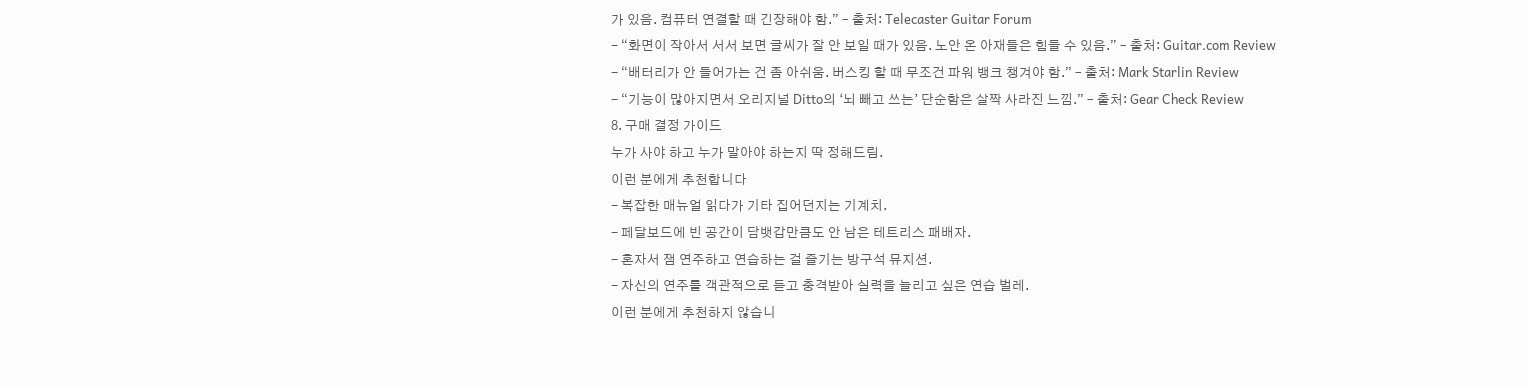가 있음. 컴퓨터 연결할 때 긴장해야 함.” – 출처: Telecaster Guitar Forum
- “화면이 작아서 서서 보면 글씨가 잘 안 보일 때가 있음. 노안 온 아재들은 힘들 수 있음.” – 출처: Guitar.com Review
- “배터리가 안 들어가는 건 좀 아쉬움. 버스킹 할 때 무조건 파워 뱅크 챙겨야 함.” – 출처: Mark Starlin Review
- “기능이 많아지면서 오리지널 Ditto의 ‘뇌 빼고 쓰는’ 단순함은 살짝 사라진 느낌.” – 출처: Gear Check Review
8. 구매 결정 가이드
누가 사야 하고 누가 말아야 하는지 딱 정해드림.
이런 분에게 추천합니다
- 복잡한 매뉴얼 읽다가 기타 집어던지는 기계치.
- 페달보드에 빈 공간이 담뱃갑만큼도 안 남은 테트리스 패배자.
- 혼자서 잼 연주하고 연습하는 걸 즐기는 방구석 뮤지션.
- 자신의 연주를 객관적으로 듣고 충격받아 실력을 늘리고 싶은 연습 벌레.
이런 분에게 추천하지 않습니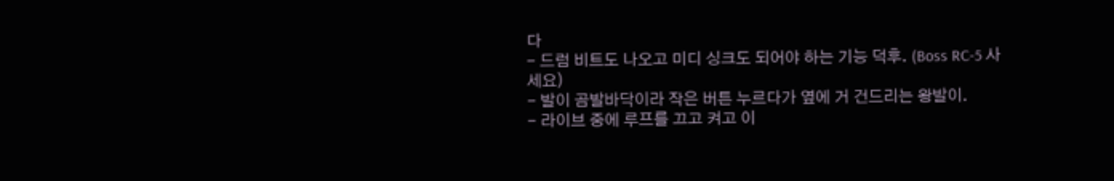다
- 드럼 비트도 나오고 미디 싱크도 되어야 하는 기능 덕후. (Boss RC-5 사세요)
- 발이 곰발바닥이라 작은 버튼 누르다가 옆에 거 건드리는 왕발이.
- 라이브 중에 루프를 끄고 켜고 이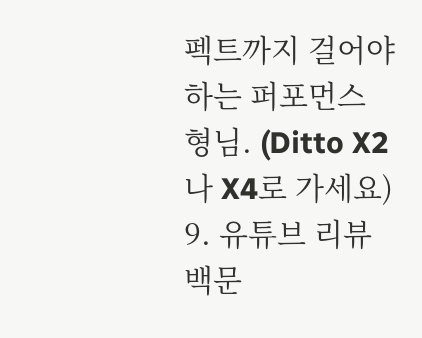펙트까지 걸어야 하는 퍼포먼스 형님. (Ditto X2나 X4로 가세요)
9. 유튜브 리뷰
백문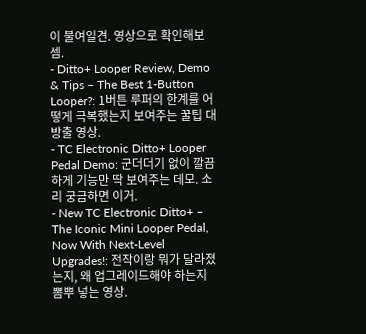이 불여일견. 영상으로 확인해보셈.
- Ditto+ Looper Review, Demo & Tips – The Best 1-Button Looper?: 1버튼 루퍼의 한계를 어떻게 극복했는지 보여주는 꿀팁 대방출 영상.
- TC Electronic Ditto+ Looper Pedal Demo: 군더더기 없이 깔끔하게 기능만 딱 보여주는 데모. 소리 궁금하면 이거.
- New TC Electronic Ditto+ – The Iconic Mini Looper Pedal, Now With Next-Level Upgrades!: 전작이랑 뭐가 달라졌는지, 왜 업그레이드해야 하는지 뽐뿌 넣는 영상.